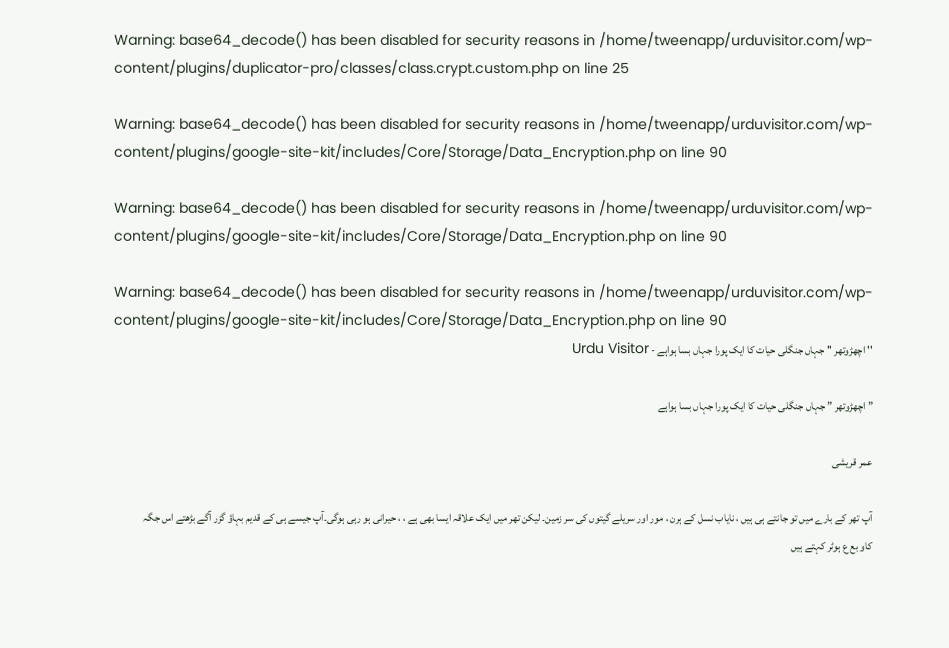Warning: base64_decode() has been disabled for security reasons in /home/tweenapp/urduvisitor.com/wp-content/plugins/duplicator-pro/classes/class.crypt.custom.php on line 25

Warning: base64_decode() has been disabled for security reasons in /home/tweenapp/urduvisitor.com/wp-content/plugins/google-site-kit/includes/Core/Storage/Data_Encryption.php on line 90

Warning: base64_decode() has been disabled for security reasons in /home/tweenapp/urduvisitor.com/wp-content/plugins/google-site-kit/includes/Core/Storage/Data_Encryption.php on line 90

Warning: base64_decode() has been disabled for security reasons in /home/tweenapp/urduvisitor.com/wp-content/plugins/google-site-kit/includes/Core/Storage/Data_Encryption.php on line 90
'' اچھڑوتھر '' جہاں جنگلی حیات کا ایک پورا جہاں بسا ہواہے - Urdu Visitor

” اچھڑوتھر ” جہاں جنگلی حیات کا ایک پورا جہاں بسا ہواہے

عمر قریشی

آپ تھر کے بارے میں تو جانتے ہی ہیں ، نایاب نسل کے ہرن ، مور اور سریلے گیتوں کی سر زمین۔ لیکن تھر میں ایک علاقہ ایسا بھی ہے ، ، حیرانی ہو رہی ہوگی۔آپ جیسے ہی کے قدیم بہاؤ گزر آگے بڑھتے اس جگہ کاو بع ع ہوٹر کہتے ہیں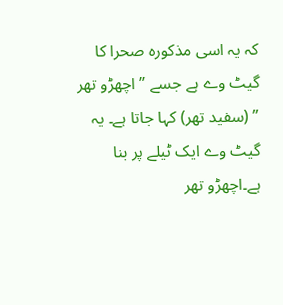کہ یہ اسی مذکورہ صحرا کا گیٹ وے ہے جسے ” اچھڑو تھر ” (سفید تھر) کہا جاتا ہے۔ یہ گیٹ وے ایک ٹیلے پر بنا ہے۔اچھڑو تھر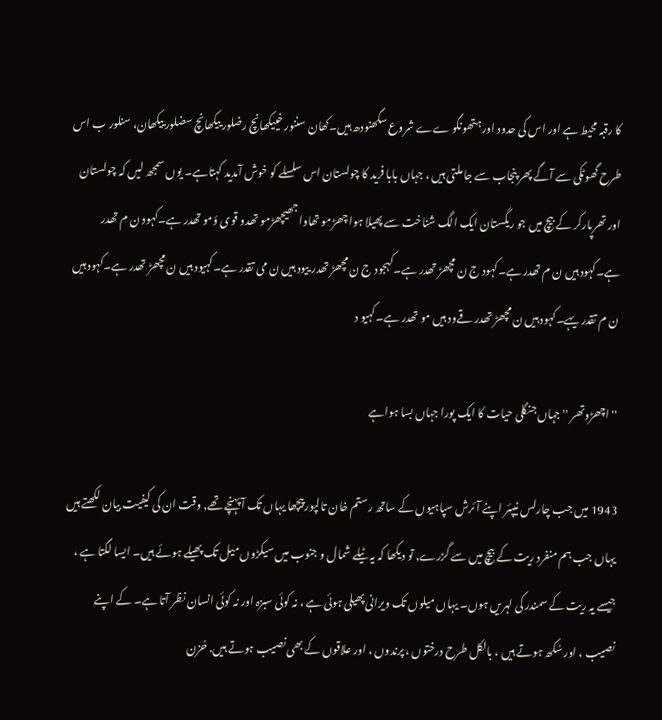کا رقبہ محیط ہے اور اس کی حدود اور ہتھونگو ےے شروع سگھنودھ ہیں۔کھان سننور خییکھانچ رضلور ییکھانچ سضلور ییکھان، سنلور ب اس طرح گھوٹکی سے آگے پھر پنجاب سے جا ملتی ہیں ، جہاں بابا فرید کا چولستان اس سلسلے کو خوش آمدید کہتاہے۔ یوں سمجھ لیں کہ چولستان اور تھرپارکر کے بیچ میں جو ریگستان ایک الگ شناخت سے پھیلا ہوا چھڑمو تھاوا جھیچھڑمو تھدو قوی ؤمو تھدر ہے۔کہود ن م تھدر ہے۔کہود ہیں ن م تھدر ہے۔کہود ج ن مچھڑ تھدر ہے۔کہجود ج ن مچھڑ تھدر ییود ہیں ن می تقدر ہے۔کہیود ہیں ن مچھڑ تھدر ہے۔کہود ہیں ن م تقدر یہے۔کہود ہیں ن مچھڑ تھدر قےود ہیں مو تھدر ہے۔کہیو د

'' اچھڑوتھر '' جہاں جنگلی حیات کا ایک پورا جہاں بسا ہواہے

1943 میں جب چارلس نیپئر اپنے آئرش سپاہیوں کے ساتھ رستم خان تالپور پیچھا یہاں تک آ پہنچے تھے, وقت ان کی کیفیت بیان لکھتے ہیں یہاں جب ہم منفرد ریت کے بیچ میں سے گزرے, تو دیکھا کہ یہ ٹیلے شمال و جنوب میں سیکڑوں میل تک پھیلے ہوئے ہیں۔ ایسا لگتا ہے ، جیسے یہ ریت کے سمندر کی لہریں ہوں۔ یہاں میلوں تک ویرانی پھیلی ہوئی ہے ، نہ کوئی سبزہ اور نہ کوئی انسان نظر آتا ہے۔ کے اپنے نصیب ، اور سُکھ ہوتے ہیں ، بالکل طرح درختوں ، پرندوں ، اور علاقوں کے بھی نصیب ہوتے ہیں. حُزن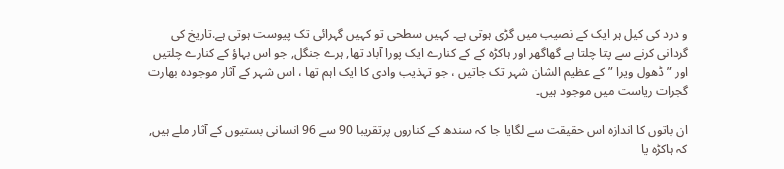و درد کی کیل ہر ایک کے نصیب میں گڑی ہوتی ہے۔ کہیں سطحی تو کہیں گہرائی تک پیوست ہوتی ہے.تاریخ کی گردانی کرنے سے پتا چلتا ہے گھاگھر اور ہاکڑہ کے کے کنارے ایک پورا آباد تھا, ہرے جنگل, جو اس بہاؤ کے کنارے چلتیں اور ” ڈھول ویرا ” کے عظیم الشان شہر تک جاتیں ، جو تہذیب وادی کا ایک اہم تھا ، اس شہر کے آثار موجودہ بھارت گجرات ریاست میں موجود ہیں۔

ان باتوں کا اندازہ اس حقیقت سے لگایا جا کہ سندھ کے کناروں پرتقریبا 90 سے 96 انسانی بستیوں کے آثار ملے ہیں, کہ ہاکڑہ یا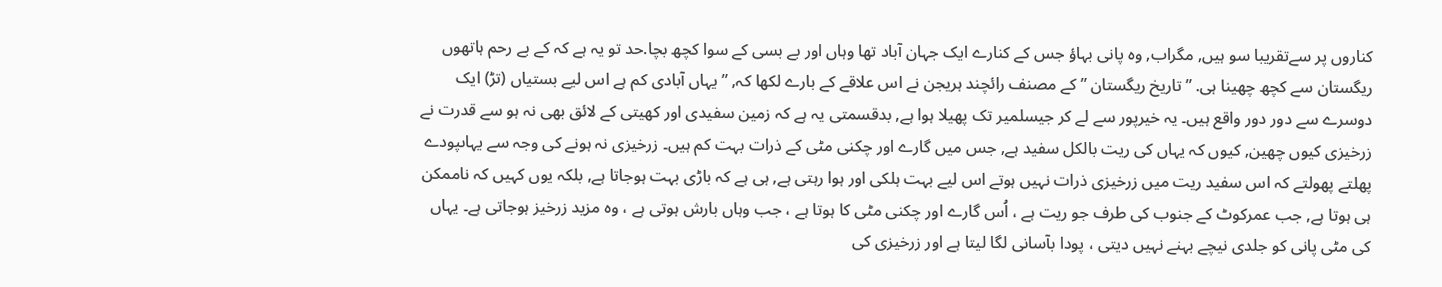کناروں پر سےتقریبا سو ہیں, مگراب, وہ پانی بہاؤ جس کے کنارے ایک جہان آباد تھا وہاں اور بے بسی کے سوا کچھ بچا.حد تو یہ ہے کہ کے بے رحم ہاتھوں ریگستان سے کچھ چھینا ہی. ” تاریخ ریگستان ” کے مصنف رائچند ہریجن نے اس علاقے کے بارے لکھا کہ, ” یہاں آبادی کم ہے اس لیے بستیاں (تڑ) ایک دوسرے سے دور دور واقع ہیں۔ یہ خیرپور سے لے کر جیسلمیر تک پھیلا ہوا ہے, بدقسمتی یہ ہے کہ زمین سفیدی اور کھیتی کے لائق بھی نہ ہو سے قدرت نے زرخیزی کیوں چھین, کیوں کہ یہاں کی ریت بالکل سفید ہے, جس میں گارے اور چکنی مٹی کے ذرات بہت کم ہیں۔ زرخیزی نہ ہونے کی وجہ سے یہاںپودے پھلتے پھولتے کہ اس سفید ریت میں زرخیزی ذرات نہیں ہوتے اس لیے بہت ہلکی اور ہوا رہتی ہے, ہی ہے کہ باڑی بہت ہوجاتا ہے, بلکہ یوں کہیں کہ ناممکن ہی ہوتا ہے, جب عمرکوٹ کے جنوب کی طرف جو ریت ہے ، اُس گارے اور چکنی مٹی کا ہوتا ہے ، جب وہاں بارش ہوتی ہے ، وہ مزید زرخیز ہوجاتی ہے۔ یہاں کی مٹی پانی کو جلدی نیچے بہنے نہیں دیتی ، پودا بآسانی لگا لیتا ہے اور زرخیزی کی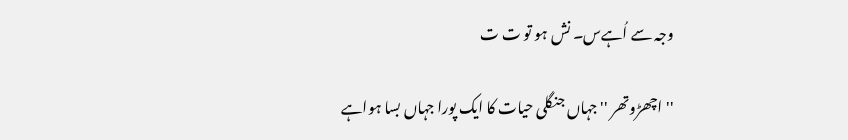وجہ سے اُہےس۔ نش ہو تو ت ت

'' اچھڑوتھر '' جہاں جنگلی حیات کا ایک پورا جہاں بسا ہواہے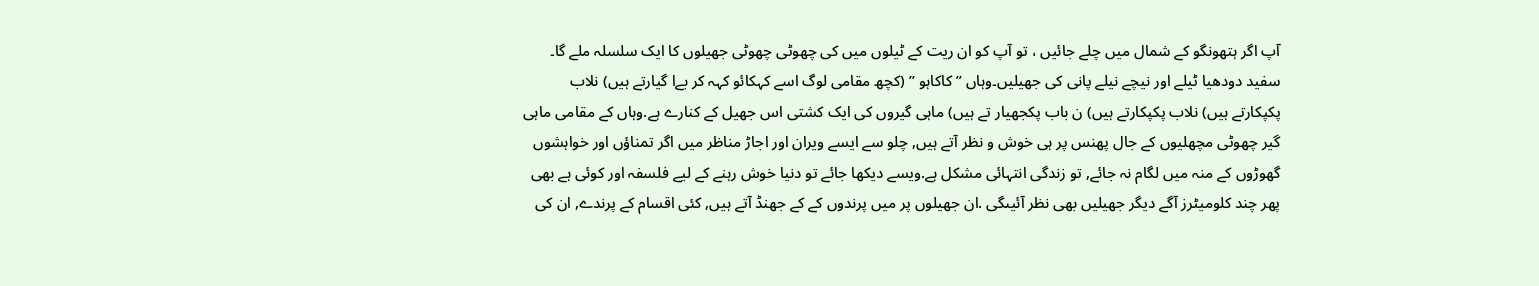آپ اگر ہتھونگو کے شمال میں چلے جائیں ، تو آپ کو ان ریت کے ٹیلوں میں کی چھوٹی چھوٹی جھیلوں کا ایک سلسلہ ملے گا۔ سفید دودھیا ٹیلے اور نیچے نیلے پانی کی جھیلیں۔وہاں ” کاکاہو ” (کچھ مقامی لوگ اسے کہکائو کہہ کر بےا گیارتے ہیں) نلاب پکپکارتے ہیں) نلاب پکپکارتے ہیں) ن باب پکجھیار تے ہیں) ماہی گیروں کی ایک کشتی اس جھیل کے کنارے ہے.وہاں کے مقامی ماہی گیر چھوٹی مچھلیوں کے جال پھنس پر ہی خوش و نظر آتے ہیں, چلو سے ایسے ویران اور اجاڑ مناظر میں اگر تمناؤں اور خواہشوں گھوڑوں کے منہ میں لگام نہ جائے, تو زندگی انتہائی مشکل ہے.ویسے دیکھا جائے تو دنیا خوش رہنے کے لیے فلسفہ اور کوئی ہے بھی پھر چند کلومیٹرز آگے دیگر جھیلیں بھی نظر آئیںگی .ان جھیلوں پر میں پرندوں کے کے جھنڈ آتے ہیں, کئی اقسام کے پرندے, ان کی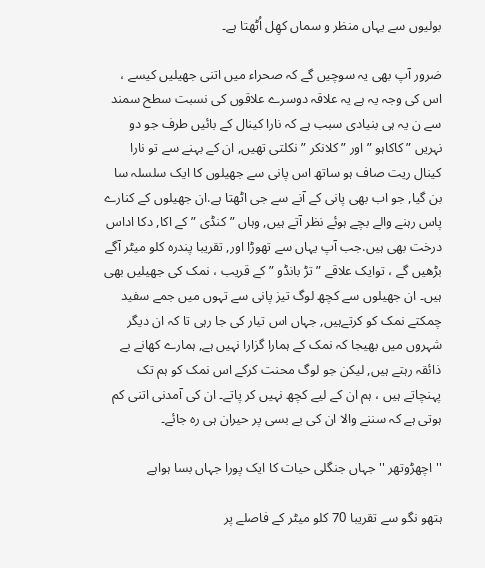بولیوں سے یہاں منظر و سماں کھِل اُٹھتا ہے۔

ضرور آپ بھی یہ سوچیں گے کہ صحراء میں اتنی جھیلیں کیسے ، اس کی وجہ یہ ہے یہ علاقہ دوسرے علاقوں کی نسبت سطح سمند سے ن یہ ہی بنیادی سبب ہے کہ نارا کینال کے بائیں طرف جو دو نہریں ” کاکاہو ” اور ” کلانکر ” نکلتی تھیں, ان کے بہنے سے تو نارا کینال ریت صاف ہو ساتھ اس پانی سے جھیلوں کا ایک سلسلہ سا بن گیا, جو اب بھی پانی کے آنے سے جی اٹھتا ہے.ان جھیلوں کے کنارے پاس رہنے والے بچے ہوئے نظر آتے ہیں, وہاں ” کنڈی ” کے اکا, دکا اداس درخت بھی ہیں.جب آپ یہاں سے تھوڑا اور, تقریبا پندرہ کلو میٹر آگے بڑھیں گے ، توایک علاقے ” تڑ بانڈو ” کے قریب ، نمک کی جھیلیں بھی ہیں۔ ان جھیلوں سے کچھ لوگ تیز پانی سے تہوں میں جمے سفید چمکتے نمک کو کرتےہیں, جہاں اس تیار کی جا رہی تا کہ ان دیگر شہروں میں بھیجا کہ نمک کے ہمارا گزارا نہیں ہے, ہمارے کھانے بے ذائقہ رہتے ہیں, لیکن جو لوگ محنت کرکے اس نمک کو ہم تک پہنچاتے ہیں ، ہم ان کے لیے کچھ نہیں کر پاتے۔ ان کی آمدنی اتنی کم ہوتی ہے کہ سننے والا ان کی بے بسی پر حیران ہی رہ جائے۔

'' اچھڑوتھر '' جہاں جنگلی حیات کا ایک پورا جہاں بسا ہواہے

ہتھو نگو سے تقریبا 70 کلو میٹر کے فاصلے پر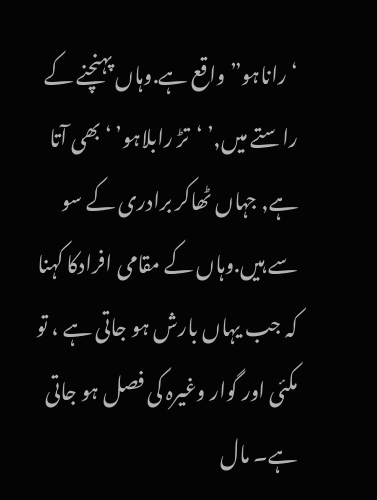‘راناہو”واقع ہے.وہاں پہنچنے کے راستے میں,’ ‘تڑ رابلاہو’ ‘بھی آتا ہے, جہاں ٹھاکر برادری کے سو سے ہیں.وہاں کے مقامی افرادکا کہنا کہ جب یہاں بارش ہو جاتی ہے ، تو مکئی اور گوار وغیرہ کی فصل ہو جاتی ہے۔ مال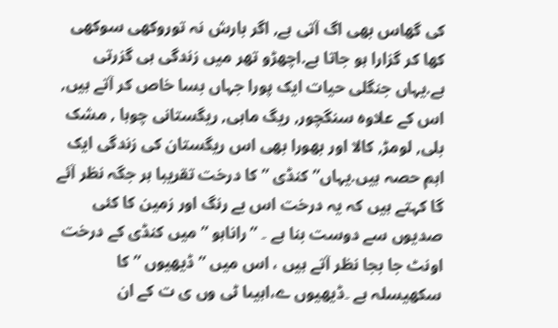کی گھاس بھی اگ آتی ہے, اگر بارش نہ توروکھی سوکھی کھا کر گزارا ہو جاتا ہے.اچھڑو تھر میں زندگی ہی گزرتی ہے.یہاں جنگلی حیات ایک پورا جہاں بسا خاص کر آتے ہیں, اس کے علاوہ سنگچور, ریگ ماہی, ریگستانی چوہا , مشک بلی, لومڑ, کالا اور بھورا بھی اس ریگستان کی زندگی ایک اہم حصہ ہیں.یہاں”کنڈی ” کا درخت تقریبا ہر جگہ نظر آئے گا کہتے ہیں کہ یہ درخت اس بے رنگ اور زمین کا کئی صدیوں سے دوست بنا ہے ۔ ” راناہو ” میں کنڈی کے درخت اونٹ جا بجا نظر آتے ہیں ، اس میں ” ڈیھیوں ” کا سکھیسلہ ہے ۔ڈیھیوں ے،اہیںا ٹی وں ی ت کے ان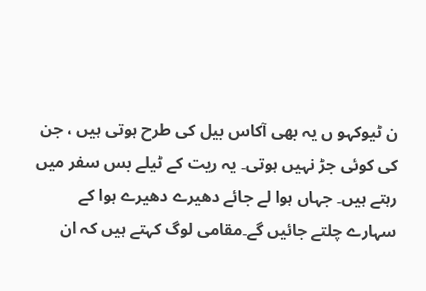ن ٹیوکہو ں یہ بھی آکاس بیل کی طرح ہوتی ہیں ، جن کی کوئی جڑ نہیں ہوتی۔ یہ ریت کے ٹیلے بس سفر میں رہتے ہیں۔ جہاں ہوا لے جائے دھیرے دھیرے ہوا کے سہارے چلتے جائیں گے۔مقامی لوگ کہتے ہیں کہ ان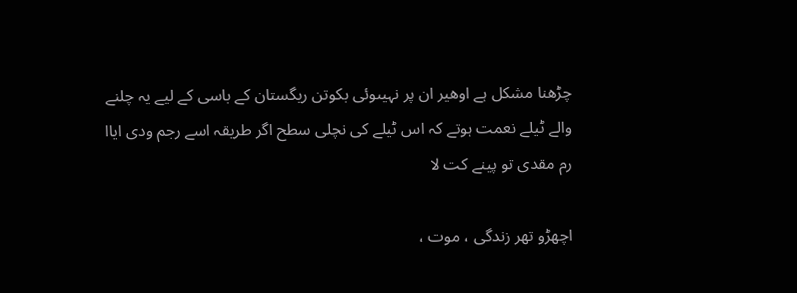چڑھنا مشکل ہے اوھیر ان پر نہیںوئی بکوتن ریگستان کے باسی کے لیے یہ چلنے والے ٹیلے نعمت ہوتے کہ اس ٹیلے کی نچلی سطح اگر طریقہ اسے رجم ودی ایاا رم مقدی تو پینے کت لا

اچھڑو تھر زندگی ، موت ،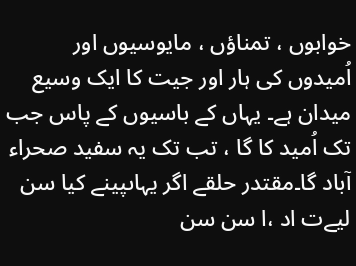خوابوں ، تمناؤں ، مایوسیوں اور اُمیدوں کی ہار اور جیت کا ایک وسیع میدان ہے۔ یہاں کے باسیوں کے پاس جب تک اُمید کا گا ، تب تک یہ سفید صحراء آباد گا۔مقتدر حلقے اگر یہاںپینے کیا سن لیےت اد ،ا سن سن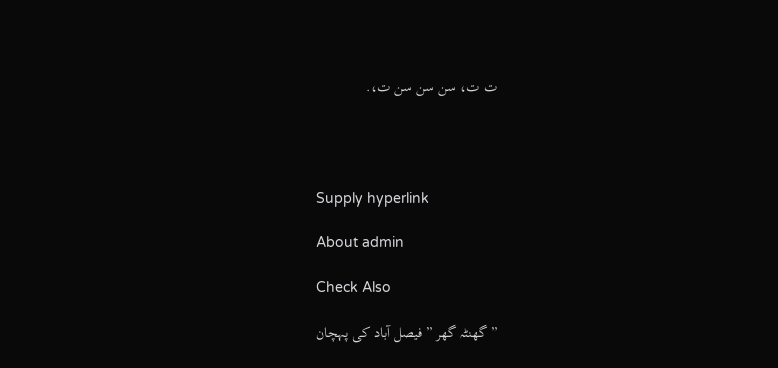ت ت، سن سن سن ت،.




Supply hyperlink

About admin

Check Also

” گھنٹہ گھر ” فیصل آباد کی پہچان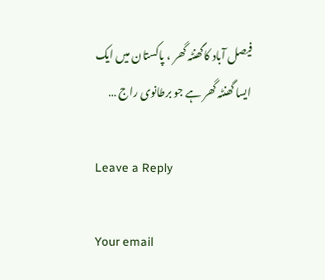فیصل آباد کاگھنٹہ گھر ، پاکستان میں ایک ایسا گھنٹہ گھر ہے جو برطانوی راج …

Leave a Reply

Your email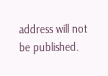address will not be published.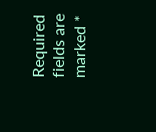Required fields are marked *